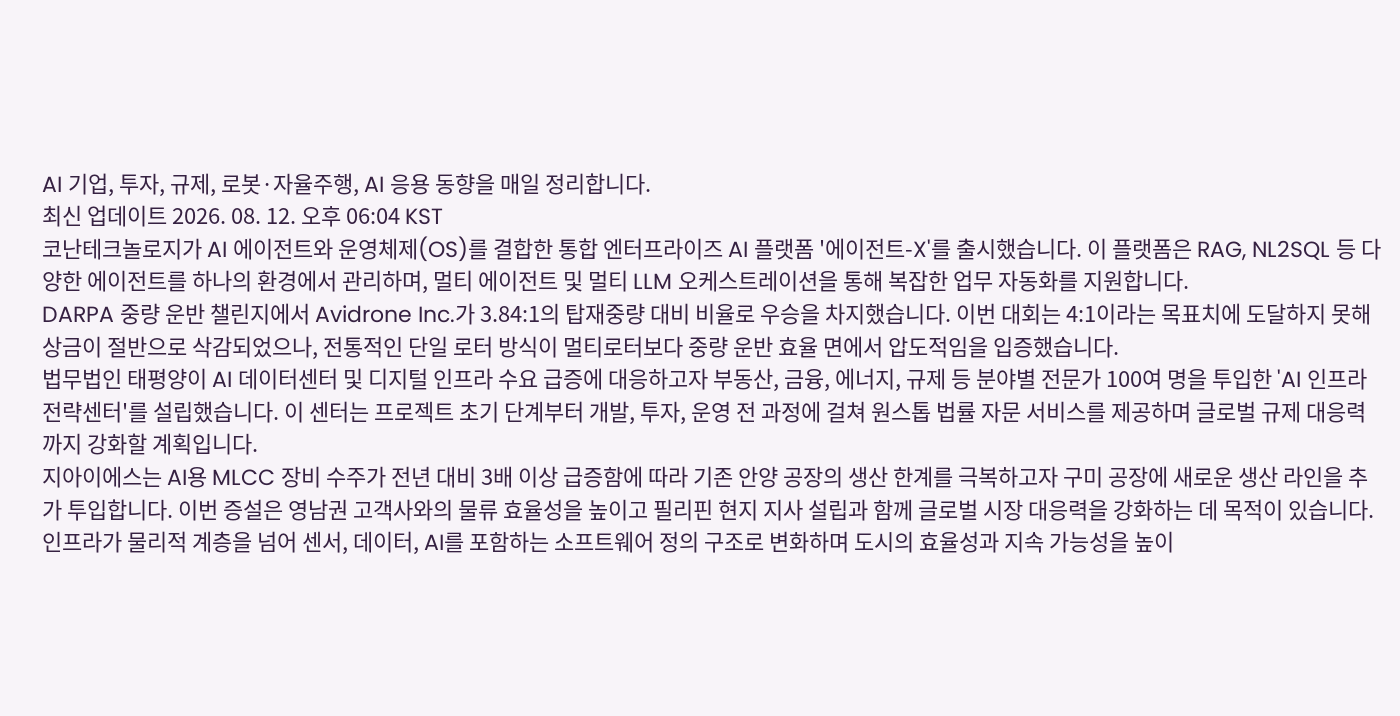AI 기업, 투자, 규제, 로봇·자율주행, AI 응용 동향을 매일 정리합니다.
최신 업데이트 2026. 08. 12. 오후 06:04 KST
코난테크놀로지가 AI 에이전트와 운영체제(OS)를 결합한 통합 엔터프라이즈 AI 플랫폼 '에이전트-X'를 출시했습니다. 이 플랫폼은 RAG, NL2SQL 등 다양한 에이전트를 하나의 환경에서 관리하며, 멀티 에이전트 및 멀티 LLM 오케스트레이션을 통해 복잡한 업무 자동화를 지원합니다.
DARPA 중량 운반 챌린지에서 Avidrone Inc.가 3.84:1의 탑재중량 대비 비율로 우승을 차지했습니다. 이번 대회는 4:1이라는 목표치에 도달하지 못해 상금이 절반으로 삭감되었으나, 전통적인 단일 로터 방식이 멀티로터보다 중량 운반 효율 면에서 압도적임을 입증했습니다.
법무법인 태평양이 AI 데이터센터 및 디지털 인프라 수요 급증에 대응하고자 부동산, 금융, 에너지, 규제 등 분야별 전문가 100여 명을 투입한 'AI 인프라전략센터'를 설립했습니다. 이 센터는 프로젝트 초기 단계부터 개발, 투자, 운영 전 과정에 걸쳐 원스톱 법률 자문 서비스를 제공하며 글로벌 규제 대응력까지 강화할 계획입니다.
지아이에스는 AI용 MLCC 장비 수주가 전년 대비 3배 이상 급증함에 따라 기존 안양 공장의 생산 한계를 극복하고자 구미 공장에 새로운 생산 라인을 추가 투입합니다. 이번 증설은 영남권 고객사와의 물류 효율성을 높이고 필리핀 현지 지사 설립과 함께 글로벌 시장 대응력을 강화하는 데 목적이 있습니다.
인프라가 물리적 계층을 넘어 센서, 데이터, AI를 포함하는 소프트웨어 정의 구조로 변화하며 도시의 효율성과 지속 가능성을 높이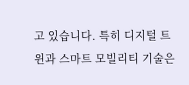고 있습니다. 특히 디지털 트윈과 스마트 모빌리티 기술은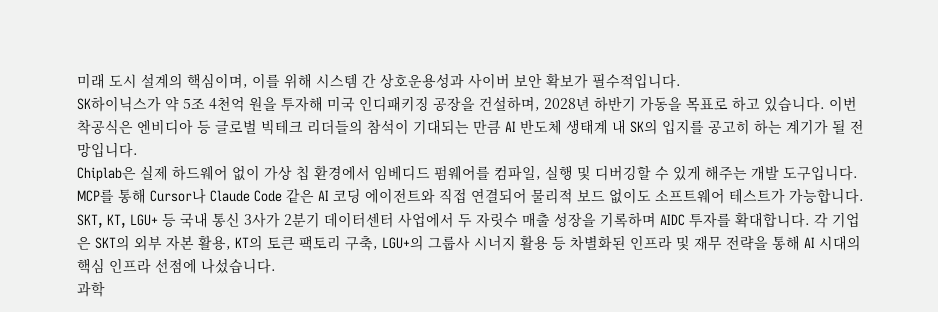미래 도시 설계의 핵심이며, 이를 위해 시스템 간 상호운용성과 사이버 보안 확보가 필수적입니다.
SK하이닉스가 약 5조 4천억 원을 투자해 미국 인디패키징 공장을 건설하며, 2028년 하반기 가동을 목표로 하고 있습니다. 이번 착공식은 엔비디아 등 글로벌 빅테크 리더들의 참석이 기대되는 만큼 AI 반도체 생태계 내 SK의 입지를 공고히 하는 계기가 될 전망입니다.
Chiplab은 실제 하드웨어 없이 가상 칩 환경에서 임베디드 펌웨어를 컴파일, 실행 및 디버깅할 수 있게 해주는 개발 도구입니다. MCP를 통해 Cursor나 Claude Code 같은 AI 코딩 에이전트와 직접 연결되어 물리적 보드 없이도 소프트웨어 테스트가 가능합니다.
SKT, KT, LGU+ 등 국내 통신 3사가 2분기 데이터센터 사업에서 두 자릿수 매출 성장을 기록하며 AIDC 투자를 확대합니다. 각 기업은 SKT의 외부 자본 활용, KT의 토큰 팩토리 구축, LGU+의 그룹사 시너지 활용 등 차별화된 인프라 및 재무 전략을 통해 AI 시대의 핵심 인프라 선점에 나섰습니다.
과학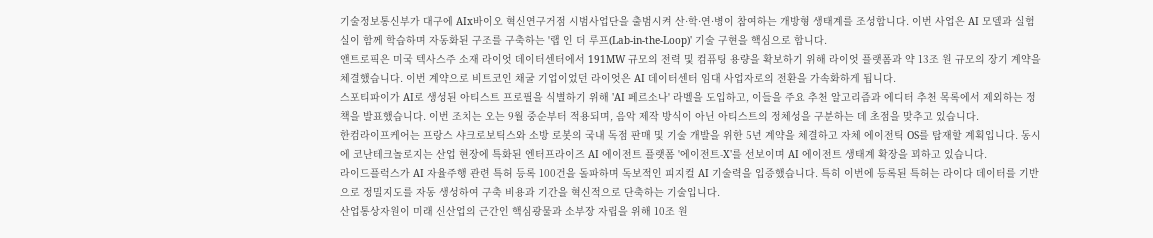기술정보통신부가 대구에 AIx바이오 혁신연구거점 시범사업단을 출범시켜 산·학·연·병이 참여하는 개방형 생태계를 조성합니다. 이번 사업은 AI 모델과 실험실이 함께 학습하며 자동화된 구조를 구축하는 '랩 인 더 루프(Lab-in-the-Loop)' 기술 구현을 핵심으로 합니다.
앤트로픽은 미국 텍사스주 소재 라이엇 데이터센터에서 191MW 규모의 전력 및 컴퓨팅 용량을 확보하기 위해 라이엇 플랫폼과 약 13조 원 규모의 장기 계약을 체결했습니다. 이번 계약으로 비트코인 채굴 기업이었던 라이엇은 AI 데이터센터 임대 사업자로의 전환을 가속화하게 됩니다.
스포티파이가 AI로 생성된 아티스트 프로필을 식별하기 위해 'AI 페르소나' 라벨을 도입하고, 이들을 주요 추천 알고리즘과 에디터 추천 목록에서 제외하는 정책을 발표했습니다. 이번 조치는 오는 9월 중순부터 적용되며, 음악 제작 방식이 아닌 아티스트의 정체성을 구분하는 데 초점을 맞추고 있습니다.
한컴라이프케어는 프랑스 샤크로보틱스와 소방 로봇의 국내 독점 판매 및 기술 개발을 위한 5년 계약을 체결하고 자체 에이전틱 OS를 탑재할 계획입니다. 동시에 코난테크놀로지는 산업 현장에 특화된 엔터프라이즈 AI 에이전트 플랫폼 '에이전트-X'를 선보이며 AI 에이전트 생태계 확장을 꾀하고 있습니다.
라이드플럭스가 AI 자율주행 관련 특허 등록 100건을 돌파하며 독보적인 피지컬 AI 기술력을 입증했습니다. 특히 이번에 등록된 특허는 라이다 데이터를 기반으로 정밀지도를 자동 생성하여 구축 비용과 기간을 혁신적으로 단축하는 기술입니다.
산업통상자원이 미래 신산업의 근간인 핵심광물과 소부장 자립을 위해 10조 원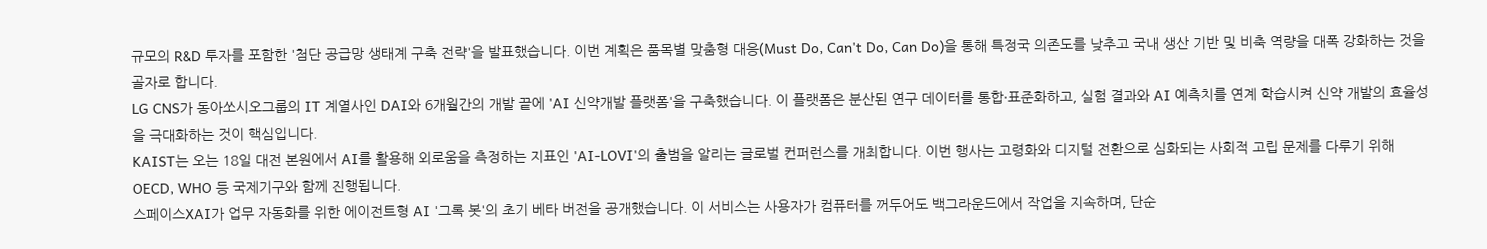규모의 R&D 투자를 포함한 '첨단 공급망 생태계 구축 전략'을 발표했습니다. 이번 계획은 품목별 맞춤형 대응(Must Do, Can't Do, Can Do)을 통해 특정국 의존도를 낮추고 국내 생산 기반 및 비축 역량을 대폭 강화하는 것을 골자로 합니다.
LG CNS가 동아쏘시오그룹의 IT 계열사인 DAI와 6개월간의 개발 끝에 'AI 신약개발 플랫폼'을 구축했습니다. 이 플랫폼은 분산된 연구 데이터를 통합·표준화하고, 실험 결과와 AI 예측치를 연계 학습시켜 신약 개발의 효율성을 극대화하는 것이 핵심입니다.
KAIST는 오는 18일 대전 본원에서 AI를 활용해 외로움을 측정하는 지표인 'AI-LOVI'의 출범을 알리는 글로벌 컨퍼런스를 개최합니다. 이번 행사는 고령화와 디지털 전환으로 심화되는 사회적 고립 문제를 다루기 위해 OECD, WHO 등 국제기구와 함께 진행됩니다.
스페이스XAI가 업무 자동화를 위한 에이전트형 AI '그록 봇'의 초기 베타 버전을 공개했습니다. 이 서비스는 사용자가 컴퓨터를 꺼두어도 백그라운드에서 작업을 지속하며, 단순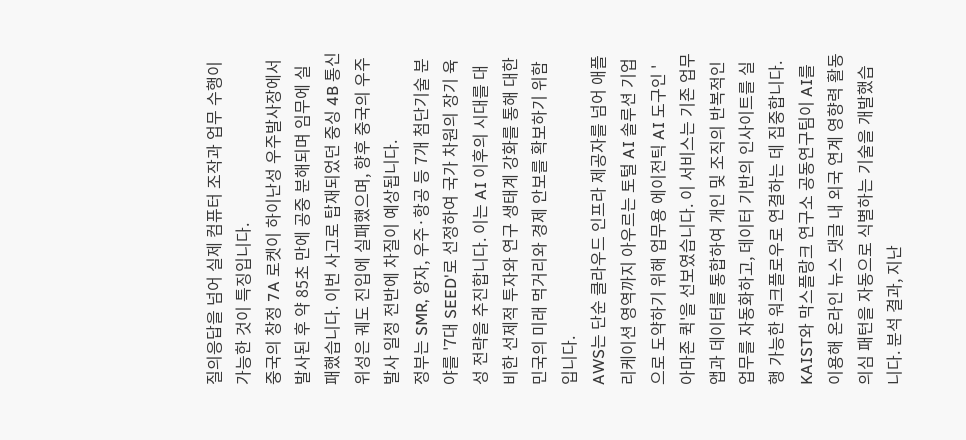질의응답을 넘어 실제 컴퓨터 조작과 업무 수행이 가능한 것이 특징입니다.
중국의 창정 7A 로켓이 하이난성 우주발사장에서 발사된 후 약 85초 만에 공중 분해되며 임무에 실패했습니다. 이번 사고로 탑재되었던 중싱 4B 통신위성은 궤도 진입에 실패했으며, 향후 중국의 우주 발사 일정 전반에 차질이 예상됩니다.
정부는 SMR, 양자, 우주·항공 등 7개 첨단기술 분야를 '7대 SEED'로 선정하여 국가 차원의 장기 육성 전략을 추진합니다. 이는 AI 이후의 시대를 대비한 선제적 투자와 연구 생태계 강화를 통해 대한민국의 미래 먹거리와 경제 안보를 확보하기 위함입니다.
AWS는 단순 클라우드 인프라 제공자를 넘어 애플리케이션 영역까지 아우르는 토털 AI 솔루션 기업으로 도약하기 위해 업무용 에이전틱 AI 도구인 '아마존 퀵'을 선보였습니다. 이 서비스는 기존 업무 앱과 데이터를 통합하여 개인 및 조직의 반복적인 업무를 자동화하고, 데이터 기반의 인사이트를 실행 가능한 워크플로우로 연결하는 데 집중합니다.
KAIST와 막스플랑크 연구소 공동연구팀이 AI를 이용해 온라인 뉴스 댓글 내 외국 연계 영향력 활동 의심 패턴을 자동으로 식별하는 기술을 개발했습니다. 분석 결과, 지난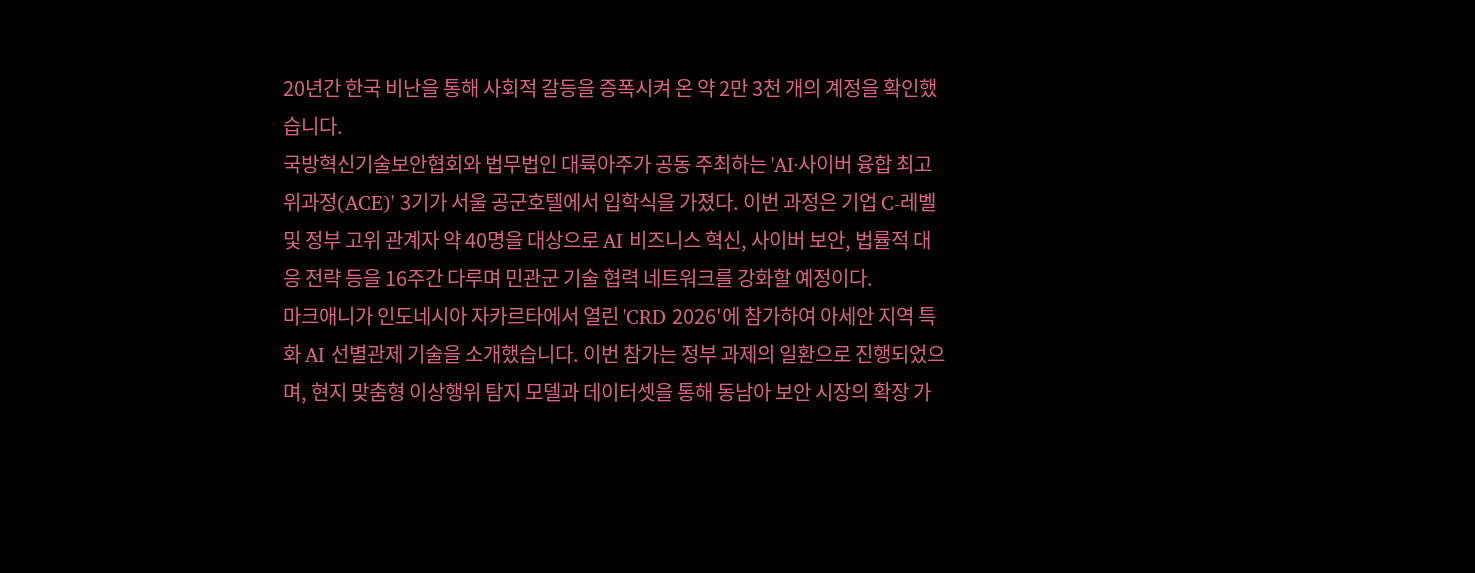20년간 한국 비난을 통해 사회적 갈등을 증폭시켜 온 약 2만 3천 개의 계정을 확인했습니다.
국방혁신기술보안협회와 법무법인 대륙아주가 공동 주최하는 'AI·사이버 융합 최고위과정(ACE)' 3기가 서울 공군호텔에서 입학식을 가졌다. 이번 과정은 기업 C-레벨 및 정부 고위 관계자 약 40명을 대상으로 AI 비즈니스 혁신, 사이버 보안, 법률적 대응 전략 등을 16주간 다루며 민관군 기술 협력 네트워크를 강화할 예정이다.
마크애니가 인도네시아 자카르타에서 열린 'CRD 2026'에 참가하여 아세안 지역 특화 AI 선별관제 기술을 소개했습니다. 이번 참가는 정부 과제의 일환으로 진행되었으며, 현지 맞춤형 이상행위 탐지 모델과 데이터셋을 통해 동남아 보안 시장의 확장 가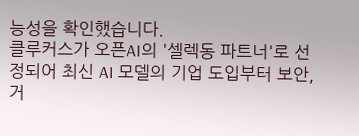능성을 확인했습니다.
클루커스가 오픈AI의 '셀렉동 파트너'로 선정되어 최신 AI 모델의 기업 도입부터 보안, 거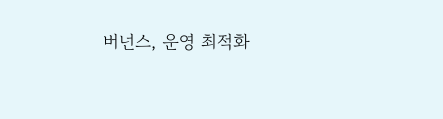버넌스, 운영 최적화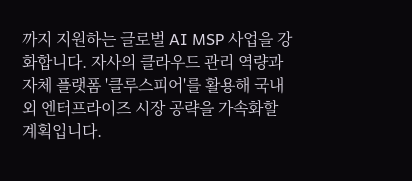까지 지원하는 글로벌 AI MSP 사업을 강화합니다. 자사의 클라우드 관리 역량과 자체 플랫폼 '클루스피어'를 활용해 국내외 엔터프라이즈 시장 공략을 가속화할 계획입니다.